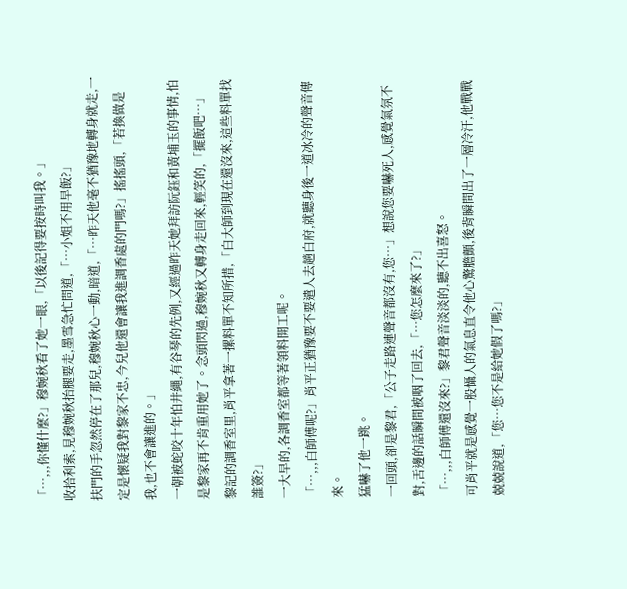「…,,,你懂什麼?」穆婉秋看了她一眼,「以後記得要按時叫我。」
收拾利索,見穆婉秋抬腿要走,墨雪急忙問道,「…小姐不用早飯?」
扶門的手忽然停在了那兒,穆婉秋心一動,暗道,「…昨天他毫不猶豫地轉身就走,一定是懷疑我對黎家不忠,今兒他還會讓我進調香處的門嗎?」搖搖頭,「若換做是我,也不會讓進的。」
一朝被蛇咬十年怕井繩,有谷琴的先例,又經過昨天她拜訪阮鈺和黃埔玉的事情,怕是黎家再不肯重用她了。念頭閃過,穆婉秋又轉身走回來,輕笑的,「擺飯吧…」
黎記的調香室里,肖平拿著一摞料單不知所措,「白大師到現在還沒來,這些料單找誰簽?」
一大早的,各調香室都等著領料開工呢。
「…,,,白師傅呢?」肖平正猶豫要不要遣人去趟白府,就聽身後一道冰冷的聲音傳來。
猛嚇了他一跳。
一回頭,卻是黎君,「公子走路連聲音都沒有,您…」想說您要嚇死人,感覺氣氛不對,舌邊的話瞬間被咽了回去,「…您怎麼來了?」
「…,,,白師傅還沒來?」黎君聲音淡淡的,聽不出喜怒。
可肖平就是感覺一股懾人的氣息直令他心驚膽顫,後背瞬間出了一層冷汗,他戰戰兢兢說道,「您…您不是給她假了嗎?」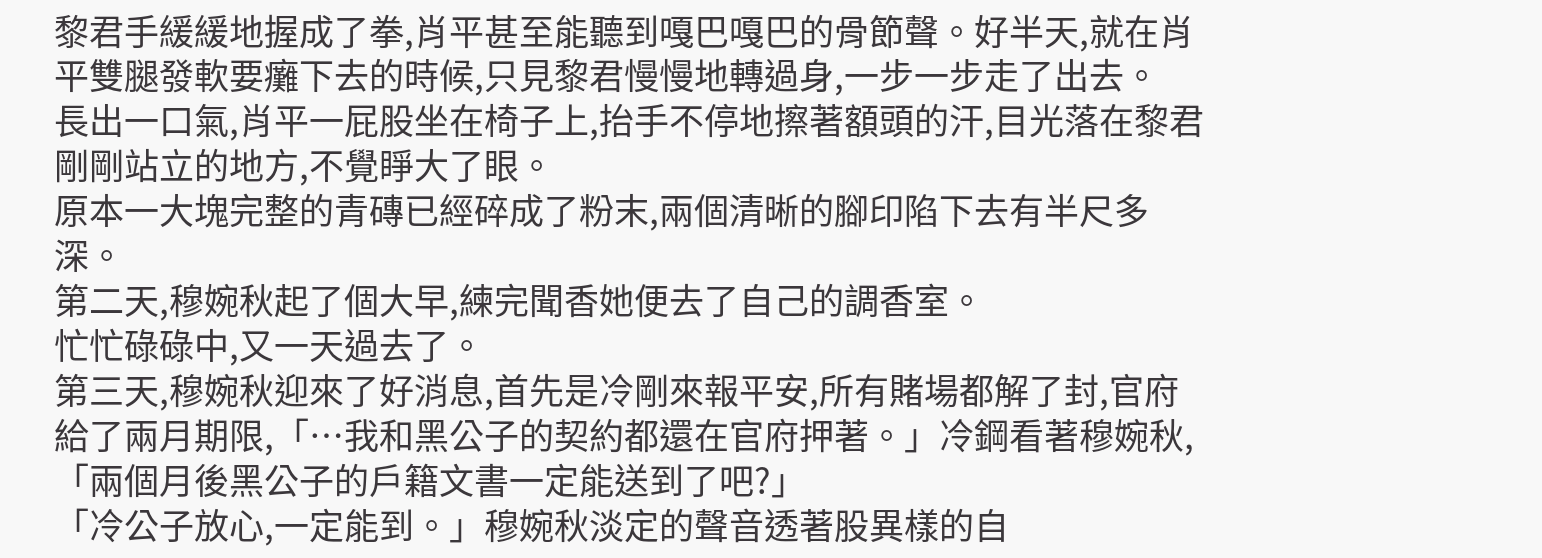黎君手緩緩地握成了拳,肖平甚至能聽到嘎巴嘎巴的骨節聲。好半天,就在肖平雙腿發軟要癱下去的時候,只見黎君慢慢地轉過身,一步一步走了出去。
長出一口氣,肖平一屁股坐在椅子上,抬手不停地擦著額頭的汗,目光落在黎君剛剛站立的地方,不覺睜大了眼。
原本一大塊完整的青磚已經碎成了粉末,兩個清晰的腳印陷下去有半尺多深。
第二天,穆婉秋起了個大早,練完聞香她便去了自己的調香室。
忙忙碌碌中,又一天過去了。
第三天,穆婉秋迎來了好消息,首先是冷剛來報平安,所有賭場都解了封,官府給了兩月期限,「…我和黑公子的契約都還在官府押著。」冷鋼看著穆婉秋,「兩個月後黑公子的戶籍文書一定能送到了吧?」
「冷公子放心,一定能到。」穆婉秋淡定的聲音透著股異樣的自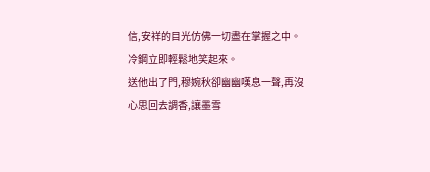信,安祥的目光仿佛一切盡在掌握之中。
冷鋼立即輕鬆地笑起來。
送他出了門,穆婉秋卻幽幽嘆息一聲,再沒心思回去調香,讓墨雪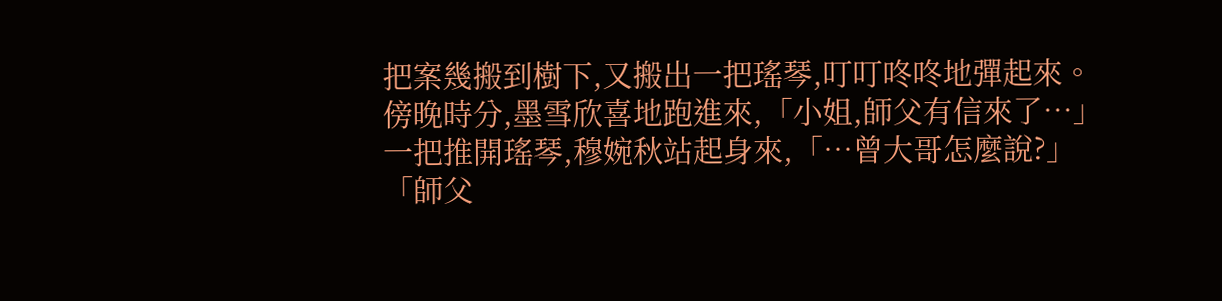把案幾搬到樹下,又搬出一把瑤琴,叮叮咚咚地彈起來。
傍晚時分,墨雪欣喜地跑進來,「小姐,師父有信來了…」
一把推開瑤琴,穆婉秋站起身來,「…曾大哥怎麼說?」
「師父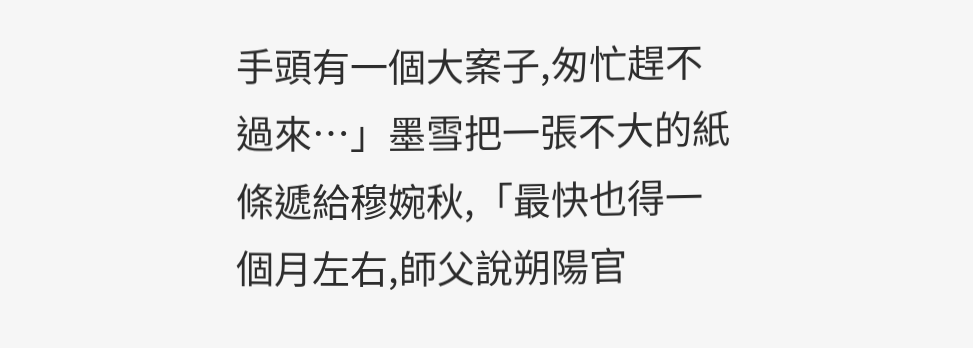手頭有一個大案子,匆忙趕不過來…」墨雪把一張不大的紙條遞給穆婉秋,「最快也得一個月左右,師父說朔陽官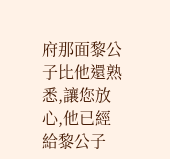府那面黎公子比他還熟悉,讓您放心,他已經給黎公子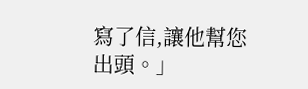寫了信,讓他幫您出頭。」